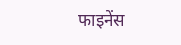फाइनेंस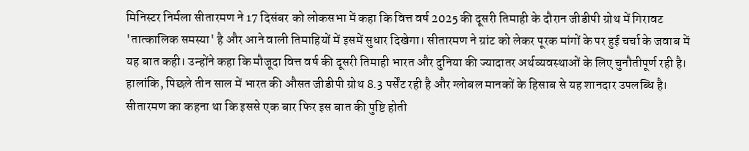मिनिस्टर निर्मला सीतारमण ने 17 दिसंबर को लोकसभा में कहा कि वित्त वर्ष 2025 की दूसरी तिमाही के दौरान जीडीपी ग्रोथ में गिरावट 'तात्कालिक समस्या' है और आने वाली तिमाहियों में इसमें सुधार दिखेगा। सीतारमण ने ग्रांट को लेकर पूरक मांगों के पर हुई चर्चा के जवाब में यह बात कही। उन्होंने कहा कि मौजूदा वित्त वर्ष की दूसरी तिमाही भारत और दुनिया की ज्यादातर अर्थव्यवस्थाओं के लिए चुनौतीपूर्ण रही है। हालांकि, पिछले तीन साल में भारत की औसत जीडीपी ग्रोथ 8.3 पर्सेंट रही है और ग्लोबल मानकों के हिसाब से यह शानदार उपलब्धि है।
सीतारमण का कहना था कि इससे एक बार फिर इस बात की पुष्टि होती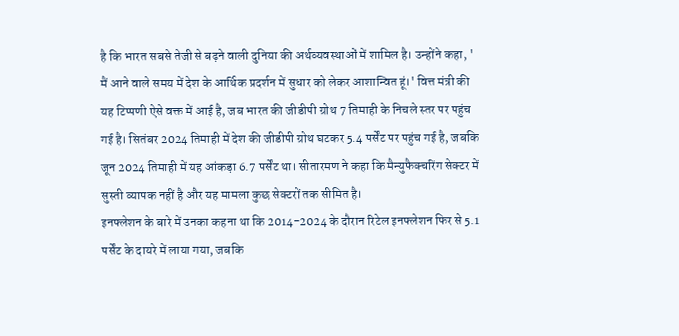है कि भारत सबसे तेजी से बढ़ने वाली दुनिया की अर्थव्यवस्थाओं में शामिल है। उन्होंने कहा, ' मैं आने वाले समय में देश के आर्थिक प्रदर्शन में सुधार को लेकर आशान्वित हूं।' वित्त मंत्री की यह टिप्पणी ऐसे वक्त में आई है, जब भारत की जीडीपी ग्रोथ 7 तिमाही के निचले स्तर पर पहुंच गई है। सितंबर 2024 तिमाही में देश की जीडीपी ग्रोथ घटकर 5.4 पर्सेंट पर पहुंच गई है, जबकि जून 2024 तिमाही में यह आंकड़ा 6.7 पर्सेंट था। सीतारमण ने कहा कि मैन्युफैक्चरिंग सेक्टर में सुस्ती व्यापक नहीं है और यह मामला कुछ सेक्टरों तक सीमित है।
इनफ्लेशन के बारे में उनका कहना था कि 2014-2024 के दौरान रिटेल इनफ्लेशन फिर से 5.1 पर्सेंट के दायरे में लाया गया, जबकि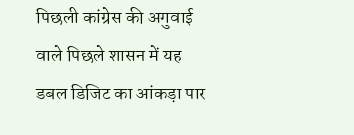पिछली कांग्रेस की अगुवाई वाले पिछले शासन में यह डबल डिजिट का आंकड़ा पार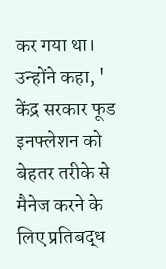कर गया था। उन्होंने कहा, ' केंद्र सरकार फूड इनफ्लेशन को बेहतर तरीके से मैनेज करने के लिए प्रतिबद्ध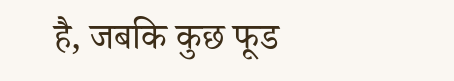है, जबकि कुछ फूड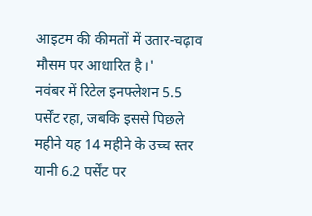आइटम की कीमतों में उतार-चढ़ाव मौसम पर आधारित है।'
नवंबर में रिटेल इनफ्लेशन 5.5 पर्सेंट रहा, जबकि इससे पिछले महीने यह 14 महीने के उच्च स्तर यानी 6.2 पर्सेंट पर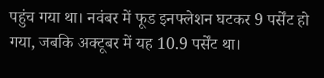पहुंच गया था। नवंबर में फूड इनफ्लेशन घटकर 9 पर्सेंट हो गया, जबकि अक्टूबर में यह 10.9 पर्सेंट था।